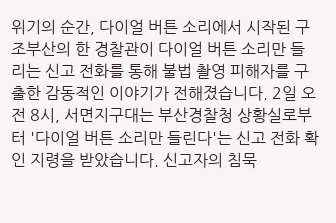위기의 순간, 다이얼 버튼 소리에서 시작된 구조부산의 한 경찰관이 다이얼 버튼 소리만 들리는 신고 전화를 통해 불법 촬영 피해자를 구출한 감동적인 이야기가 전해졌습니다. 2일 오전 8시, 서면지구대는 부산경찰청 상황실로부터 '다이얼 버튼 소리만 들린다'는 신고 전화 확인 지령을 받았습니다. 신고자의 침묵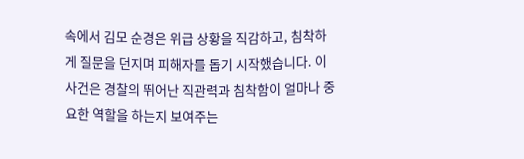속에서 김모 순경은 위급 상황을 직감하고, 침착하게 질문을 던지며 피해자를 돕기 시작했습니다. 이 사건은 경찰의 뛰어난 직관력과 침착함이 얼마나 중요한 역할을 하는지 보여주는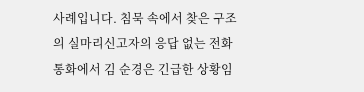사례입니다. 침묵 속에서 찾은 구조의 실마리신고자의 응답 없는 전화 통화에서 김 순경은 긴급한 상황임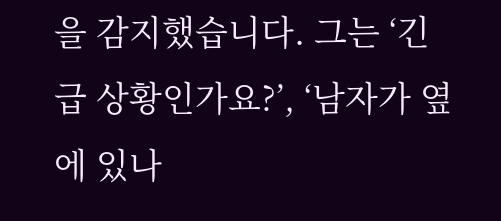을 감지했습니다. 그는 ‘긴급 상황인가요?’, ‘남자가 옆에 있나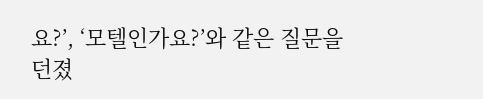요?’, ‘모텔인가요?’와 같은 질문을 던졌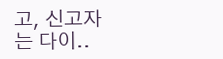고, 신고자는 다이..